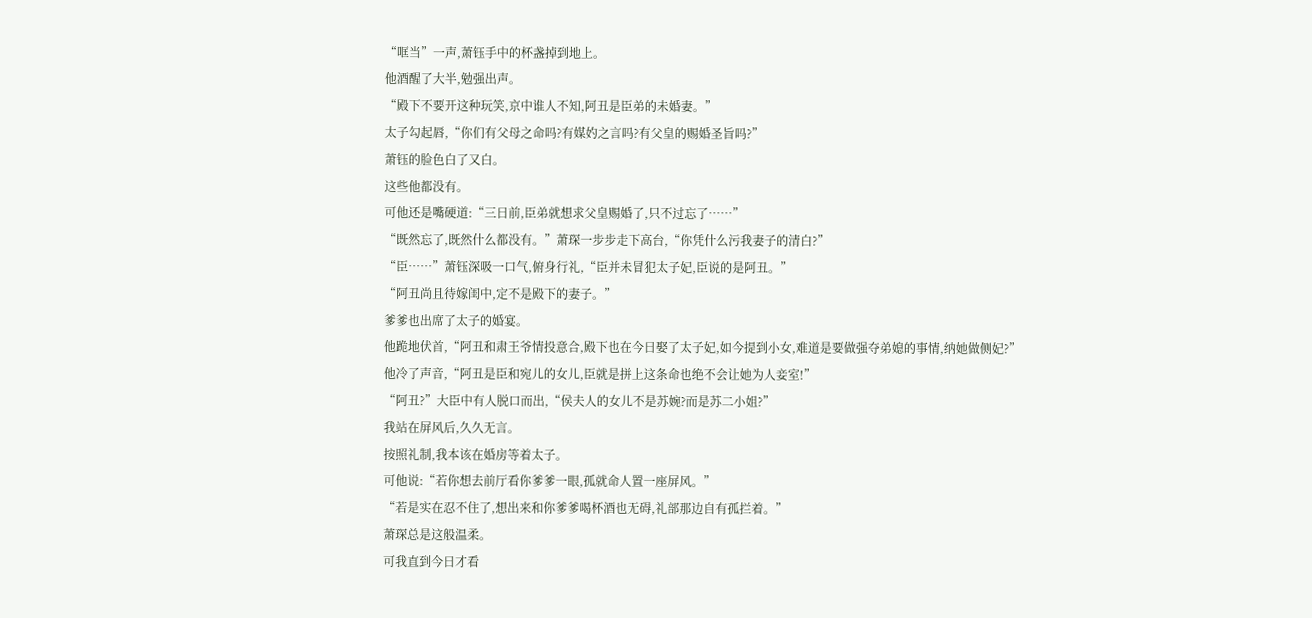“哐当”一声,萧钰手中的杯盏掉到地上。
他酒醒了大半,勉强出声。
“殿下不要开这种玩笑,京中谁人不知,阿丑是臣弟的未婚妻。”
太子勾起唇,“你们有父母之命吗?有媒妁之言吗?有父皇的赐婚圣旨吗?”
萧钰的脸色白了又白。
这些他都没有。
可他还是嘴硬道:“三日前,臣弟就想求父皇赐婚了,只不过忘了……”
“既然忘了,既然什么都没有。”萧琛一步步走下高台,“你凭什么污我妻子的清白?”
“臣……”萧钰深吸一口气,俯身行礼,“臣并未冒犯太子妃,臣说的是阿丑。”
“阿丑尚且待嫁闺中,定不是殿下的妻子。”
爹爹也出席了太子的婚宴。
他跪地伏首,“阿丑和肃王爷情投意合,殿下也在今日娶了太子妃,如今提到小女,难道是要做强夺弟媳的事情,纳她做侧妃?”
他冷了声音,“阿丑是臣和宛儿的女儿,臣就是拼上这条命也绝不会让她为人妾室!”
“阿丑?”大臣中有人脱口而出,“侯夫人的女儿不是苏婉?而是苏二小姐?”
我站在屏风后,久久无言。
按照礼制,我本该在婚房等着太子。
可他说:“若你想去前厅看你爹爹一眼,孤就命人置一座屏风。”
“若是实在忍不住了,想出来和你爹爹喝杯酒也无碍,礼部那边自有孤拦着。”
萧琛总是这般温柔。
可我直到今日才看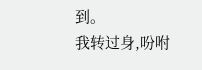到。
我转过身,吩咐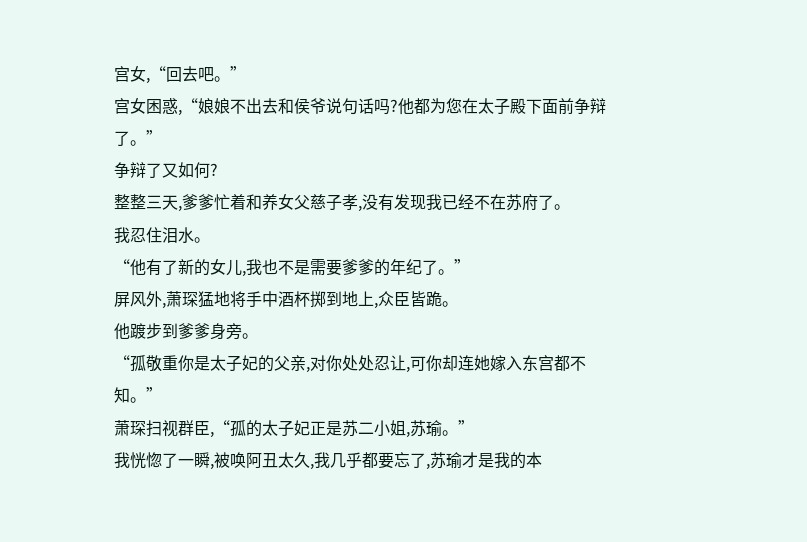宫女,“回去吧。”
宫女困惑,“娘娘不出去和侯爷说句话吗?他都为您在太子殿下面前争辩了。”
争辩了又如何?
整整三天,爹爹忙着和养女父慈子孝,没有发现我已经不在苏府了。
我忍住泪水。
“他有了新的女儿,我也不是需要爹爹的年纪了。”
屏风外,萧琛猛地将手中酒杯掷到地上,众臣皆跪。
他踱步到爹爹身旁。
“孤敬重你是太子妃的父亲,对你处处忍让,可你却连她嫁入东宫都不知。”
萧琛扫视群臣,“孤的太子妃正是苏二小姐,苏瑜。”
我恍惚了一瞬,被唤阿丑太久,我几乎都要忘了,苏瑜才是我的本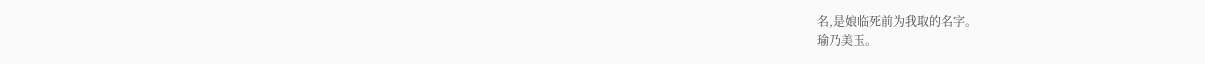名,是娘临死前为我取的名字。
瑜乃美玉。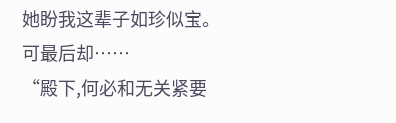她盼我这辈子如珍似宝。
可最后却……
“殿下,何必和无关紧要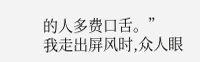的人多费口舌。”
我走出屏风时,众人眼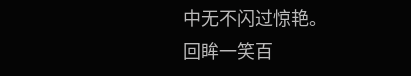中无不闪过惊艳。
回眸一笑百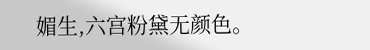媚生,六宫粉黛无颜色。